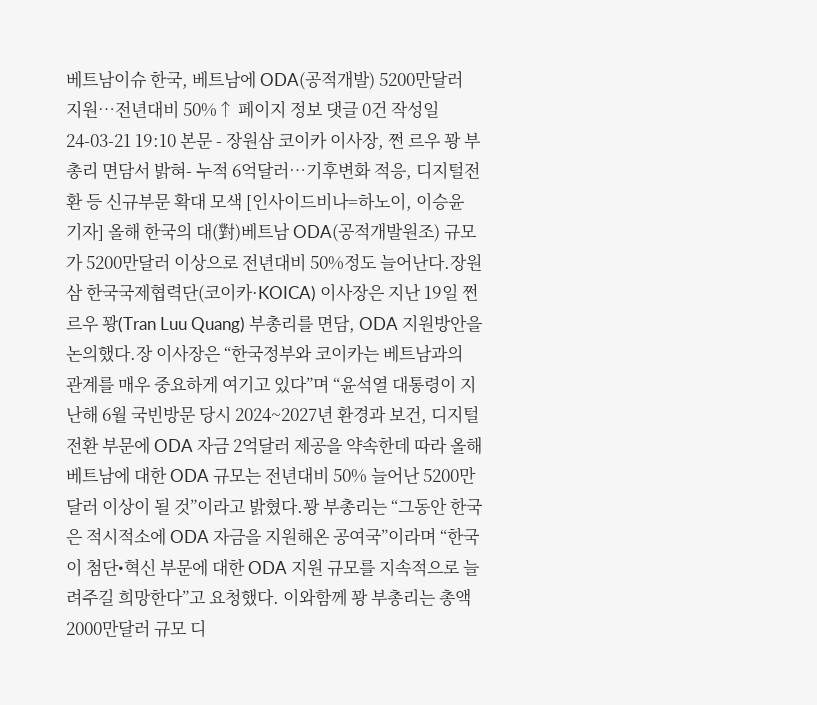베트남이슈 한국, 베트남에 ODA(공적개발) 5200만달러 지원…전년대비 50%↑ 페이지 정보 댓글 0건 작성일 24-03-21 19:10 본문 - 장원삼 코이카 이사장, 쩐 르우 꽝 부총리 면담서 밝혀- 누적 6억달러…기후변화 적응, 디지털전환 등 신규부문 확대 모색 [인사이드비나=하노이, 이승윤 기자] 올해 한국의 대(對)베트남 ODA(공적개발원조) 규모가 5200만달러 이상으로 전년대비 50%정도 늘어난다.장원삼 한국국제협력단(코이카·KOICA) 이사장은 지난 19일 쩐 르우 꽝(Tran Luu Quang) 부총리를 면담, ODA 지원방안을 논의했다.장 이사장은 “한국정부와 코이카는 베트남과의 관계를 매우 중요하게 여기고 있다”며 “윤석열 대통령이 지난해 6월 국빈방문 당시 2024~2027년 환경과 보건, 디지털전환 부문에 ODA 자금 2억달러 제공을 약속한데 따라 올해 베트남에 대한 ODA 규모는 전년대비 50% 늘어난 5200만달러 이상이 될 것”이라고 밝혔다.꽝 부총리는 “그동안 한국은 적시적소에 ODA 자금을 지원해온 공여국”이라며 “한국이 첨단•혁신 부문에 대한 ODA 지원 규모를 지속적으로 늘려주길 희망한다”고 요청했다. 이와함께 꽝 부총리는 총액 2000만달러 규모 디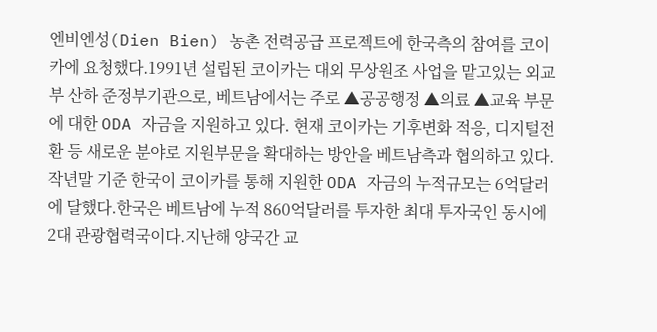엔비엔성(Dien Bien) 농촌 전력공급 프로젝트에 한국측의 참여를 코이카에 요청했다.1991년 설립된 코이카는 대외 무상원조 사업을 맡고있는 외교부 산하 준정부기관으로, 베트남에서는 주로 ▲공공행정 ▲의료 ▲교육 부문에 대한 ODA 자금을 지원하고 있다. 현재 코이카는 기후변화 적응, 디지털전환 등 새로운 분야로 지원부문을 확대하는 방안을 베트남측과 협의하고 있다.작년말 기준 한국이 코이카를 통해 지원한 ODA 자금의 누적규모는 6억달러에 달했다.한국은 베트남에 누적 860억달러를 투자한 최대 투자국인 동시에 2대 관광협력국이다.지난해 양국간 교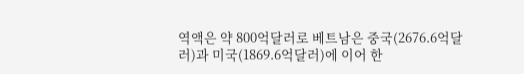역액은 약 800억달러로 베트남은 중국(2676.6억달러)과 미국(1869.6억달러)에 이어 한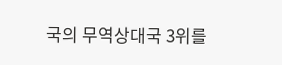국의 무역상대국 3위를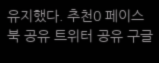유지했다. 추천0 페이스북 공유 트위터 공유 구글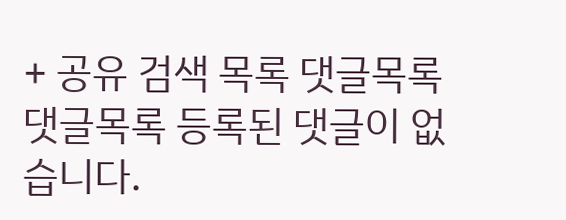+ 공유 검색 목록 댓글목록 댓글목록 등록된 댓글이 없습니다.